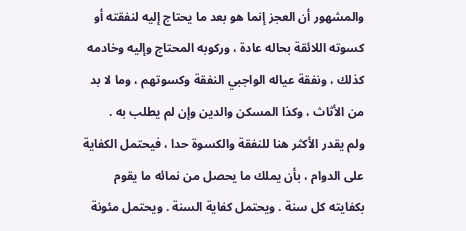والمشهور أن العجز إنما هو بعد ما يحتاج إليه لنفقته أو كسوته اللائقة بحاله عادة ، وركوبه المحتاج وإليه وخادمه كذلك ، ونفقة عياله الواجبي النفقة وكسوتهم ، وما لا بد من الأثاث ، وكذا المسكن والدين وإن لم يطلب به .
ولم يقدر الأكثر هنا للنفقة والكسوة حدا ، فيحتمل الكفاية على الدوام ، بأن يملك ما يحصل من نمائه ما يقوم بكفايته كل سنة . ويحتمل كفاية السنة . ويحتمل مئونة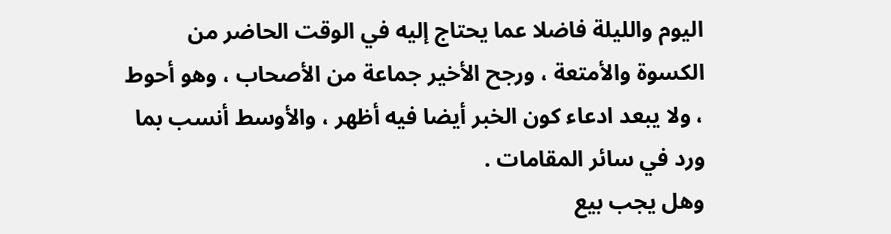اليوم والليلة فاضلا عما يحتاج إليه في الوقت الحاضر من الكسوة والأمتعة ، ورجح الأخير جماعة من الأصحاب ، وهو أحوط ، ولا يبعد ادعاء كون الخبر أيضا فيه أظهر ، والأوسط أنسب بما ورد في سائر المقامات .
وهل يجب بيع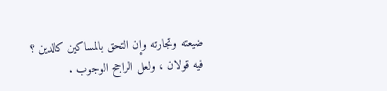ضيعته وتجارته وإن التحق بالمساكين كالدين ؟ فيه قولان ، ولعل الراجح الوجوب .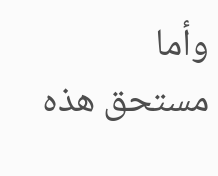وأما مستحق هذه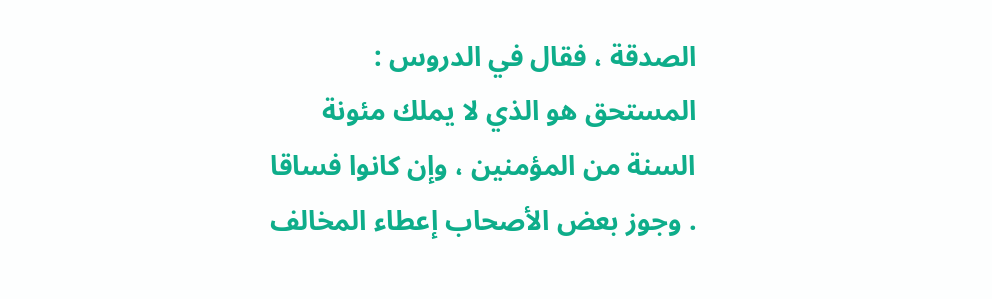الصدقة ، فقال في الدروس : المستحق هو الذي لا يملك مئونة السنة من المؤمنين ، وإن كانوا فساقا . وجوز بعض الأصحاب إعطاء المخالف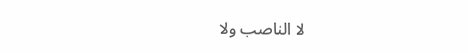لا الناصب ولا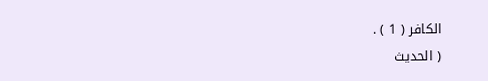الكافر ( 1 ) .
( الحديث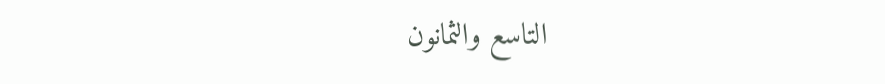التاسع والثمانون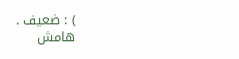) : ضعيف .
هامش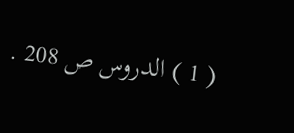( 1 ) الدروس ص 208 .